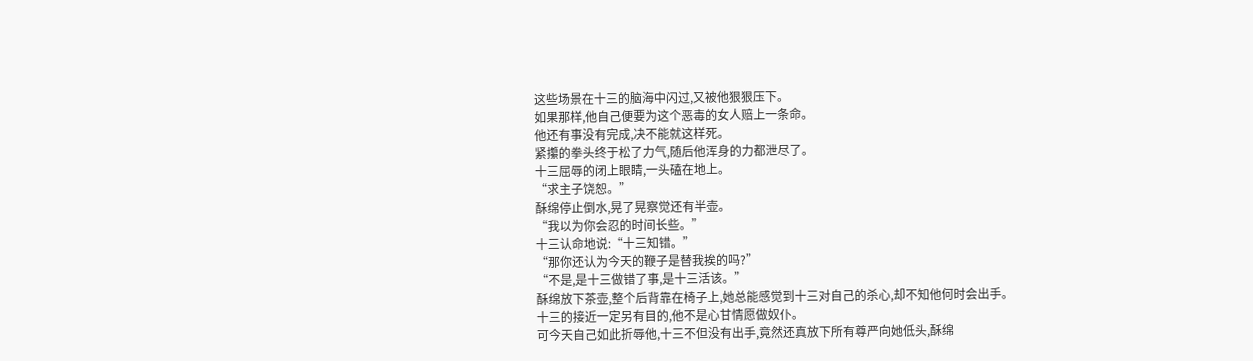这些场景在十三的脑海中闪过,又被他狠狠压下。
如果那样,他自己便要为这个恶毒的女人赔上一条命。
他还有事没有完成,决不能就这样死。
紧攥的拳头终于松了力气,随后他浑身的力都泄尽了。
十三屈辱的闭上眼睛,一头磕在地上。
“求主子饶恕。”
酥绵停止倒水,晃了晃察觉还有半壶。
“我以为你会忍的时间长些。”
十三认命地说:“十三知错。”
“那你还认为今天的鞭子是替我挨的吗?”
“不是,是十三做错了事,是十三活该。”
酥绵放下茶壶,整个后背靠在椅子上,她总能感觉到十三对自己的杀心,却不知他何时会出手。
十三的接近一定另有目的,他不是心甘情愿做奴仆。
可今天自己如此折辱他,十三不但没有出手,竟然还真放下所有尊严向她低头,酥绵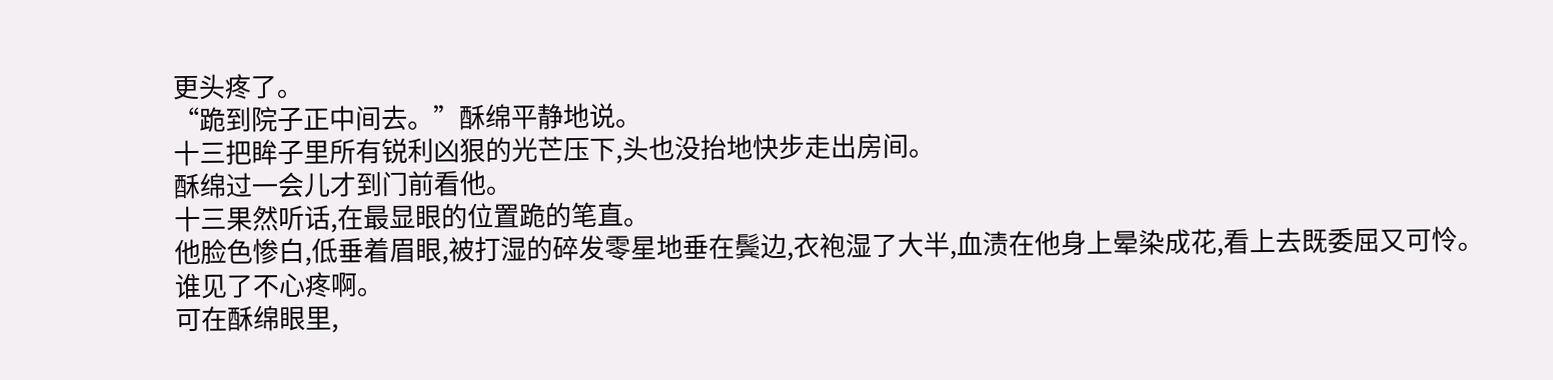更头疼了。
“跪到院子正中间去。”酥绵平静地说。
十三把眸子里所有锐利凶狠的光芒压下,头也没抬地快步走出房间。
酥绵过一会儿才到门前看他。
十三果然听话,在最显眼的位置跪的笔直。
他脸色惨白,低垂着眉眼,被打湿的碎发零星地垂在鬓边,衣袍湿了大半,血渍在他身上晕染成花,看上去既委屈又可怜。
谁见了不心疼啊。
可在酥绵眼里,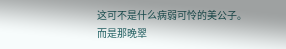这可不是什么病弱可怜的美公子。
而是那晚翠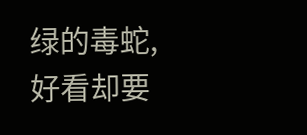绿的毒蛇,好看却要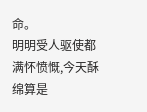命。
明明受人驱使都满怀愤慨,今天酥绵算是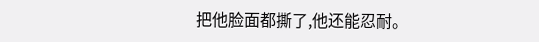把他脸面都撕了,他还能忍耐。